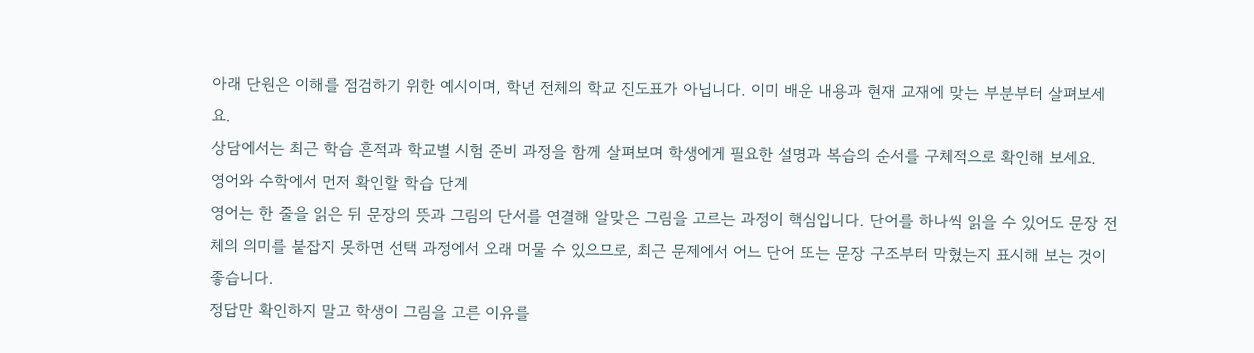아래 단원은 이해를 점검하기 위한 예시이며, 학년 전체의 학교 진도표가 아닙니다. 이미 배운 내용과 현재 교재에 맞는 부분부터 살펴보세요.
상담에서는 최근 학습 흔적과 학교별 시험 준비 과정을 함께 살펴보며 학생에게 필요한 설명과 복습의 순서를 구체적으로 확인해 보세요.
영어와 수학에서 먼저 확인할 학습 단계
영어는 한 줄을 읽은 뒤 문장의 뜻과 그림의 단서를 연결해 알맞은 그림을 고르는 과정이 핵심입니다. 단어를 하나씩 읽을 수 있어도 문장 전체의 의미를 붙잡지 못하면 선택 과정에서 오래 머물 수 있으므로, 최근 문제에서 어느 단어 또는 문장 구조부터 막혔는지 표시해 보는 것이 좋습니다.
정답만 확인하지 말고 학생이 그림을 고른 이유를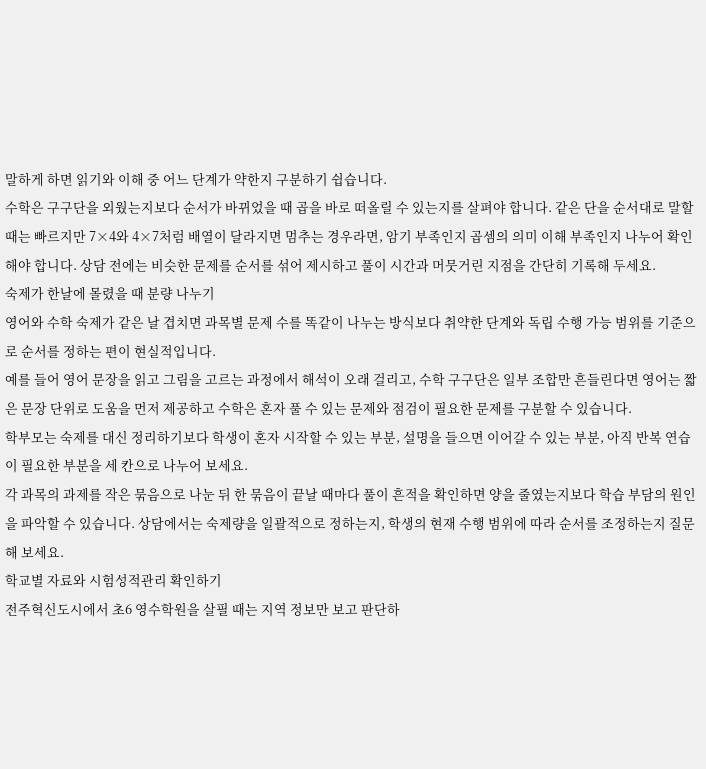말하게 하면 읽기와 이해 중 어느 단계가 약한지 구분하기 쉽습니다.
수학은 구구단을 외웠는지보다 순서가 바뀌었을 때 곱을 바로 떠올릴 수 있는지를 살펴야 합니다. 같은 단을 순서대로 말할 때는 빠르지만 7×4와 4×7처럼 배열이 달라지면 멈추는 경우라면, 암기 부족인지 곱셈의 의미 이해 부족인지 나누어 확인해야 합니다. 상담 전에는 비슷한 문제를 순서를 섞어 제시하고 풀이 시간과 머뭇거린 지점을 간단히 기록해 두세요.
숙제가 한날에 몰렸을 때 분량 나누기
영어와 수학 숙제가 같은 날 겹치면 과목별 문제 수를 똑같이 나누는 방식보다 취약한 단계와 독립 수행 가능 범위를 기준으로 순서를 정하는 편이 현실적입니다.
예를 들어 영어 문장을 읽고 그림을 고르는 과정에서 해석이 오래 걸리고, 수학 구구단은 일부 조합만 흔들린다면 영어는 짧은 문장 단위로 도움을 먼저 제공하고 수학은 혼자 풀 수 있는 문제와 점검이 필요한 문제를 구분할 수 있습니다.
학부모는 숙제를 대신 정리하기보다 학생이 혼자 시작할 수 있는 부분, 설명을 들으면 이어갈 수 있는 부분, 아직 반복 연습이 필요한 부분을 세 칸으로 나누어 보세요.
각 과목의 과제를 작은 묶음으로 나눈 뒤 한 묶음이 끝날 때마다 풀이 흔적을 확인하면 양을 줄였는지보다 학습 부담의 원인을 파악할 수 있습니다. 상담에서는 숙제량을 일괄적으로 정하는지, 학생의 현재 수행 범위에 따라 순서를 조정하는지 질문해 보세요.
학교별 자료와 시험성적관리 확인하기
전주혁신도시에서 초6 영수학원을 살필 때는 지역 정보만 보고 판단하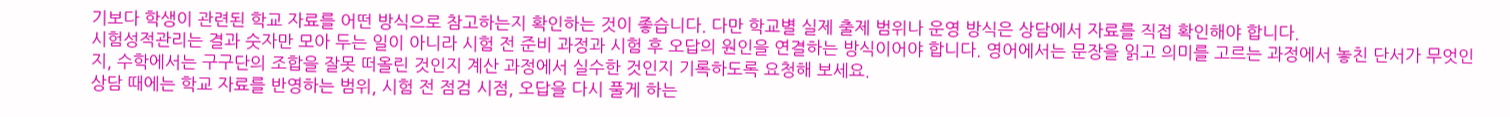기보다 학생이 관련된 학교 자료를 어떤 방식으로 참고하는지 확인하는 것이 좋습니다. 다만 학교별 실제 출제 범위나 운영 방식은 상담에서 자료를 직접 확인해야 합니다.
시험성적관리는 결과 숫자만 모아 두는 일이 아니라 시험 전 준비 과정과 시험 후 오답의 원인을 연결하는 방식이어야 합니다. 영어에서는 문장을 읽고 의미를 고르는 과정에서 놓친 단서가 무엇인지, 수학에서는 구구단의 조합을 잘못 떠올린 것인지 계산 과정에서 실수한 것인지 기록하도록 요청해 보세요.
상담 때에는 학교 자료를 반영하는 범위, 시험 전 점검 시점, 오답을 다시 풀게 하는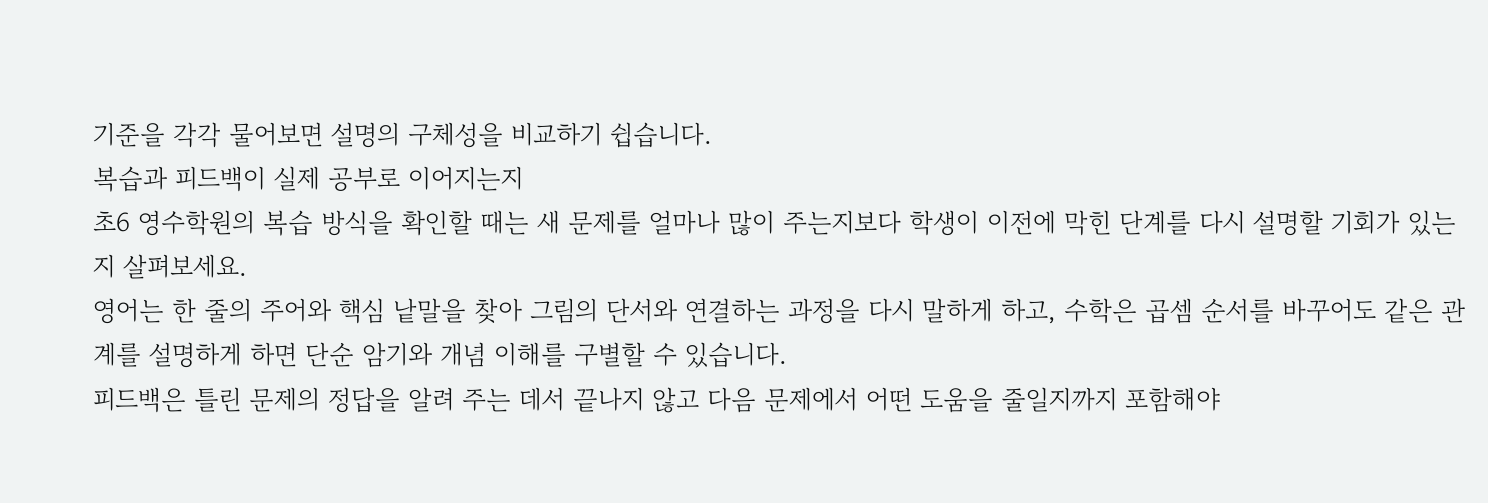기준을 각각 물어보면 설명의 구체성을 비교하기 쉽습니다.
복습과 피드백이 실제 공부로 이어지는지
초6 영수학원의 복습 방식을 확인할 때는 새 문제를 얼마나 많이 주는지보다 학생이 이전에 막힌 단계를 다시 설명할 기회가 있는지 살펴보세요.
영어는 한 줄의 주어와 핵심 낱말을 찾아 그림의 단서와 연결하는 과정을 다시 말하게 하고, 수학은 곱셈 순서를 바꾸어도 같은 관계를 설명하게 하면 단순 암기와 개념 이해를 구별할 수 있습니다.
피드백은 틀린 문제의 정답을 알려 주는 데서 끝나지 않고 다음 문제에서 어떤 도움을 줄일지까지 포함해야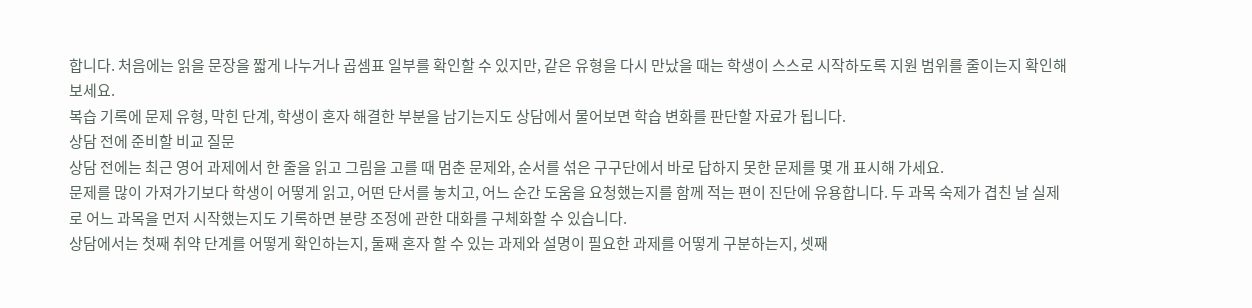합니다. 처음에는 읽을 문장을 짧게 나누거나 곱셈표 일부를 확인할 수 있지만, 같은 유형을 다시 만났을 때는 학생이 스스로 시작하도록 지원 범위를 줄이는지 확인해 보세요.
복습 기록에 문제 유형, 막힌 단계, 학생이 혼자 해결한 부분을 남기는지도 상담에서 물어보면 학습 변화를 판단할 자료가 됩니다.
상담 전에 준비할 비교 질문
상담 전에는 최근 영어 과제에서 한 줄을 읽고 그림을 고를 때 멈춘 문제와, 순서를 섞은 구구단에서 바로 답하지 못한 문제를 몇 개 표시해 가세요.
문제를 많이 가져가기보다 학생이 어떻게 읽고, 어떤 단서를 놓치고, 어느 순간 도움을 요청했는지를 함께 적는 편이 진단에 유용합니다. 두 과목 숙제가 겹친 날 실제로 어느 과목을 먼저 시작했는지도 기록하면 분량 조정에 관한 대화를 구체화할 수 있습니다.
상담에서는 첫째 취약 단계를 어떻게 확인하는지, 둘째 혼자 할 수 있는 과제와 설명이 필요한 과제를 어떻게 구분하는지, 셋째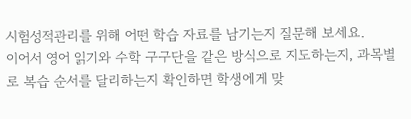시험성적관리를 위해 어떤 학습 자료를 남기는지 질문해 보세요.
이어서 영어 읽기와 수학 구구단을 같은 방식으로 지도하는지, 과목별로 복습 순서를 달리하는지 확인하면 학생에게 맞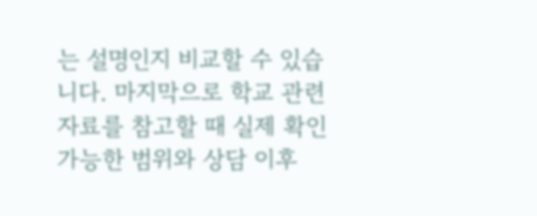는 설명인지 비교할 수 있습니다. 마지막으로 학교 관련 자료를 참고할 때 실제 확인 가능한 범위와 상담 이후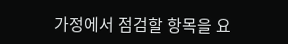가정에서 점검할 항목을 요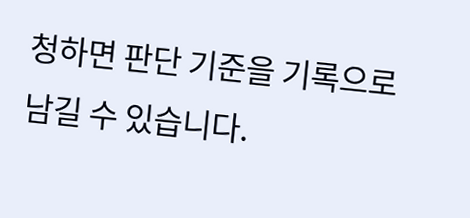청하면 판단 기준을 기록으로 남길 수 있습니다.